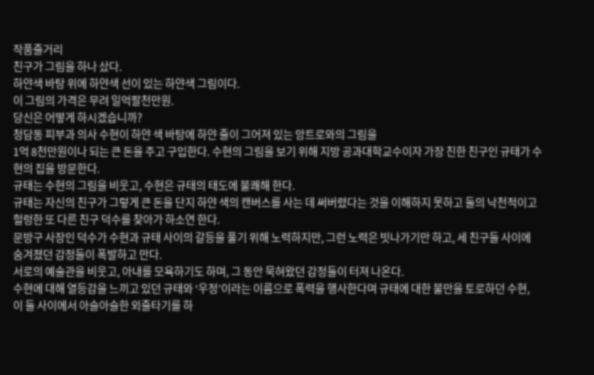작품줄거리
친구가 그림을 하나 샀다.
하얀색 바탕 위에 하얀색 선이 있는 하얀색 그림이다.
이 그림의 가격은 무려 일억팔천만원.
당신은 어떻게 하시겠습니까?
청담동 피부과 의사 수현이 하얀 색 바탕에 하얀 줄이 그어져 있는 앙트로와의 그림을
1억 8천만원이나 되는 큰 돈을 주고 구입한다. 수현의 그림을 보기 위해 지방 공과대학교수이자 가장 친한 친구인 규태가 수현의 집을 방문한다.
규태는 수현의 그림을 비웃고, 수현은 규태의 태도에 불쾌해 한다.
규태는 자신의 친구가 그렇게 큰 돈을 단지 하얀 색의 캔버스를 사는 데 써버렸다는 것을 이해하지 못하고 둘의 낙천적이고 헐렁한 또 다른 친구 덕수를 찾아가 하소연 한다.
문방구 사장인 덕수가 수현과 규태 사이의 갈등을 풀기 위해 노력하지만, 그런 노력은 빗나가기만 하고, 세 친구들 사이에 숨겨졌던 감정들이 폭발하고 만다.
서로의 예술관을 비웃고, 아내를 모욕하기도 하며, 그 동안 묵혀왔던 감정들이 터져 나온다.
수현에 대해 열등감을 느끼고 있던 규태와 ‘우정’이라는 이름으로 폭력을 행사한다며 규태에 대한 불만을 토로하던 수현,
이 둘 사이에서 아슬아슬한 외줄타기를 하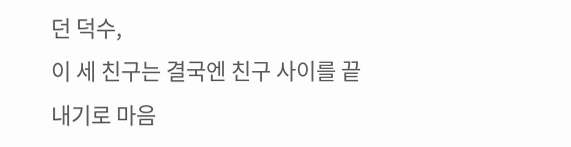던 덕수,
이 세 친구는 결국엔 친구 사이를 끝내기로 마음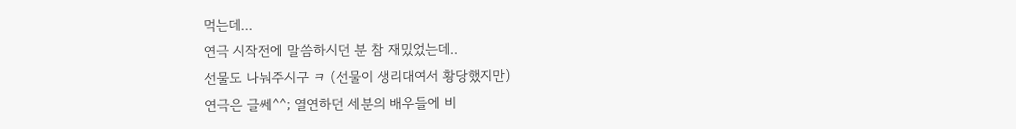먹는데...
연극 시작전에 말씀하시던 분 참 재밌었는데..
선물도 나눠주시구 ㅋ (선물이 생리대여서 황당했지만)
연극은 글쎄^^; 열연하던 세분의 배우들에 비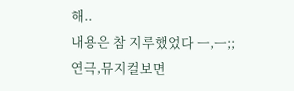해..
내용은 참 지루했었다 ㅡ,ㅡ;;
연극,뮤지컬보면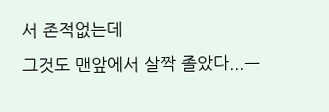서 존적없는데
그것도 맨앞에서 살짝 졸았다...ㅡ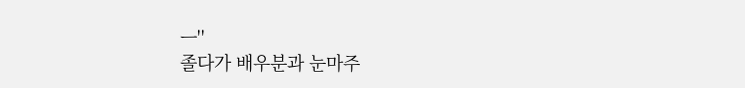ㅡ''
졸다가 배우분과 눈마주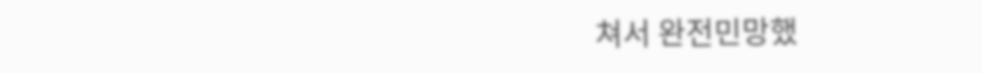쳐서 완전민망했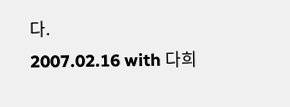다.
2007.02.16 with 다희